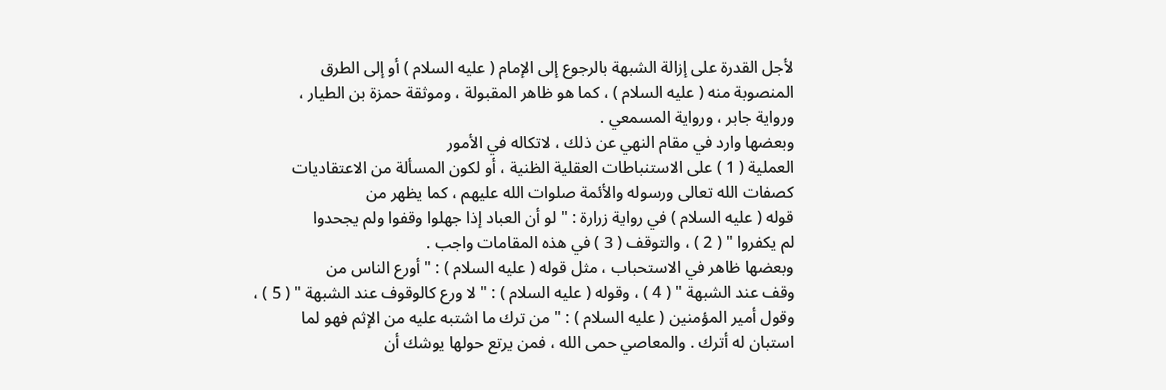لأجل القدرة على إزالة الشبهة بالرجوع إلى الإمام ( عليه السلام ) أو إلى الطرق
المنصوبة منه ( عليه السلام ) ، كما هو ظاهر المقبولة ، وموثقة حمزة بن الطيار ،
ورواية جابر ، ورواية المسمعي .
وبعضها وارد في مقام النهي عن ذلك ، لاتكاله في الأمور
العملية ( 1 ) على الاستنباطات العقلية الظنية ، أو لكون المسألة من الاعتقاديات
كصفات الله تعالى ورسوله والأئمة صلوات الله عليهم ، كما يظهر من
قوله ( عليه السلام ) في رواية زرارة : " لو أن العباد إذا جهلوا وقفوا ولم يجحدوا
لم يكفروا " ( 2 ) ، والتوقف ( 3 ) في هذه المقامات واجب .
وبعضها ظاهر في الاستحباب ، مثل قوله ( عليه السلام ) : " أورع الناس من
وقف عند الشبهة " ( 4 ) ، وقوله ( عليه السلام ) : " لا ورع كالوقوف عند الشبهة " ( 5 ) ،
وقول أمير المؤمنين ( عليه السلام ) : " من ترك ما اشتبه عليه من الإثم فهو لما
استبان له أترك . والمعاصي حمى الله ، فمن يرتع حولها يوشك أن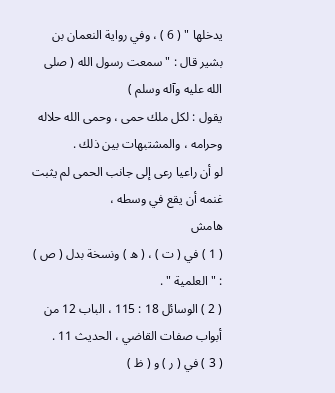يدخلها " ( 6 ) ، وفي رواية النعمان بن بشير قال : " سمعت رسول الله ( صلى الله عليه وآله وسلم )
يقول : لكل ملك حمى ، وحمى الله حلاله وحرامه ، والمشتبهات بين ذلك .
لو أن راعيا رعى إلى جانب الحمى لم يثبت غنمه أن يقع في وسطه ،
هامش
( 1 ) في ( ت ) ، ( ه ) ونسخة بدل ( ص ) : " العلمية " .
( 2 ) الوسائل 18 : 115 ، الباب 12 من أبواب صفات القاضي ، الحديث 11 .
( 3 ) في ( ر ) و ( ظ )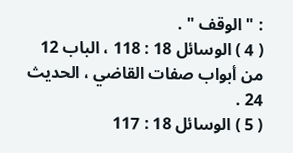: " الوقف " .
( 4 ) الوسائل 18 : 118 ، الباب 12 من أبواب صفات القاضي ، الحديث 24 .
( 5 ) الوسائل 18 : 117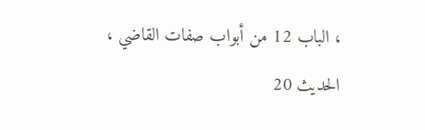، الباب 12 من أبواب صفات القاضي ، الحديث 20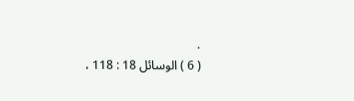.
( 6 ) الوسائل 18 : 118 ،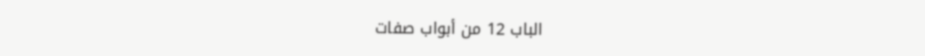الباب 12 من أبواب صفات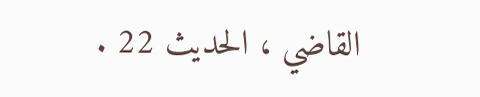القاضي ، الحديث 22 .